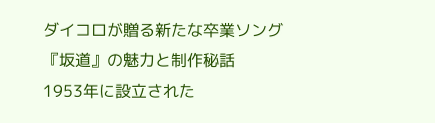ダイコロが贈る新たな卒業ソング『坂道』の魅力と制作秘話
1953年に設立された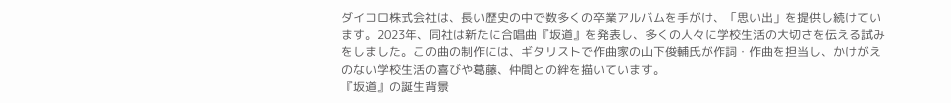ダイコロ株式会社は、長い歴史の中で数多くの卒業アルバムを手がけ、「思い出」を提供し続けています。2023年、同社は新たに合唱曲『坂道』を発表し、多くの人々に学校生活の大切さを伝える試みをしました。この曲の制作には、ギタリストで作曲家の山下俊輔氏が作詞・作曲を担当し、かけがえのない学校生活の喜びや葛藤、仲間との絆を描いています。
『坂道』の誕生背景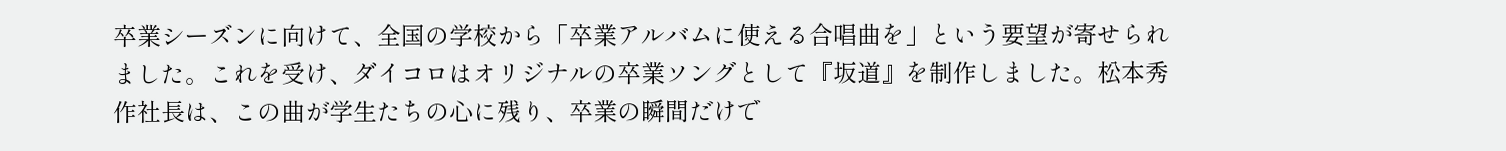卒業シーズンに向けて、全国の学校から「卒業アルバムに使える合唱曲を」という要望が寄せられました。これを受け、ダイコロはオリジナルの卒業ソングとして『坂道』を制作しました。松本秀作社長は、この曲が学生たちの心に残り、卒業の瞬間だけで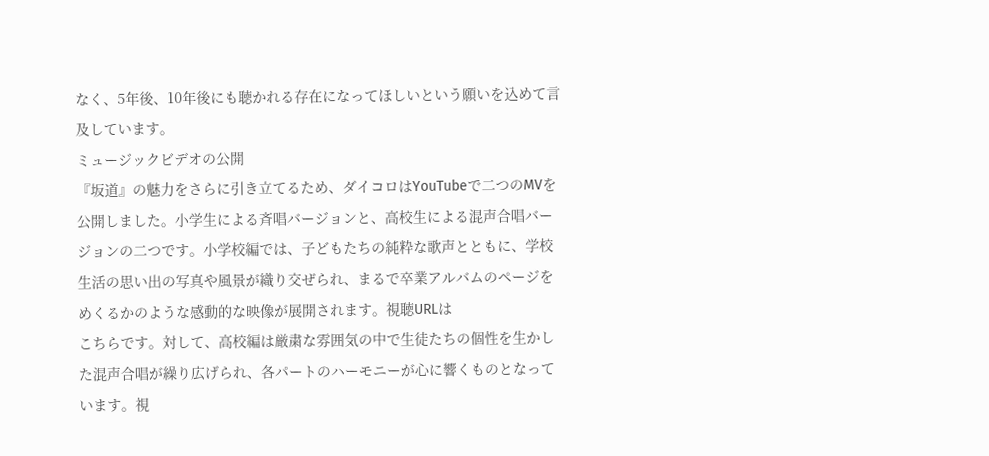なく、5年後、10年後にも聴かれる存在になってほしいという願いを込めて言及しています。
ミュージックビデオの公開
『坂道』の魅力をさらに引き立てるため、ダイコロはYouTubeで二つのMVを公開しました。小学生による斉唱バージョンと、高校生による混声合唱バージョンの二つです。小学校編では、子どもたちの純粋な歌声とともに、学校生活の思い出の写真や風景が織り交ぜられ、まるで卒業アルバムのページをめくるかのような感動的な映像が展開されます。視聴URLは
こちらです。対して、高校編は厳粛な雰囲気の中で生徒たちの個性を生かした混声合唱が繰り広げられ、各パートのハーモニーが心に響くものとなっています。視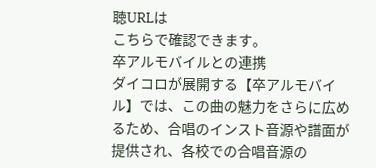聴URLは
こちらで確認できます。
卒アルモバイルとの連携
ダイコロが展開する【卒アルモバイル】では、この曲の魅力をさらに広めるため、合唱のインスト音源や譜面が提供され、各校での合唱音源の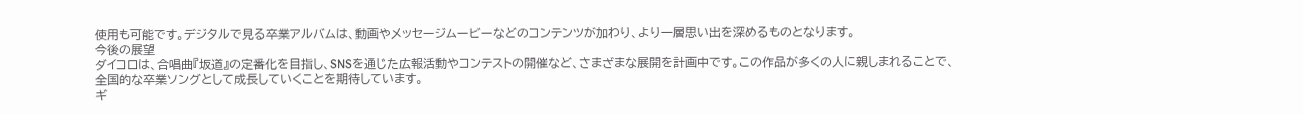使用も可能です。デジタルで見る卒業アルバムは、動画やメッセージムービーなどのコンテンツが加わり、より一層思い出を深めるものとなります。
今後の展望
ダイコロは、合唱曲『坂道』の定番化を目指し、SNSを通じた広報活動やコンテストの開催など、さまざまな展開を計画中です。この作品が多くの人に親しまれることで、全国的な卒業ソングとして成長していくことを期待しています。
ギ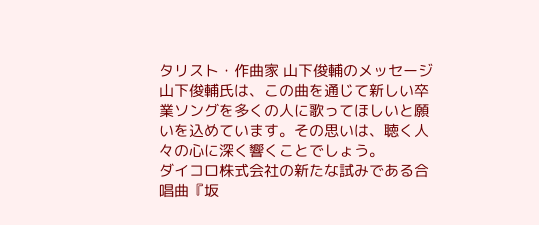タリスト・作曲家 山下俊輔のメッセージ
山下俊輔氏は、この曲を通じて新しい卒業ソングを多くの人に歌ってほしいと願いを込めています。その思いは、聴く人々の心に深く響くことでしょう。
ダイコロ株式会社の新たな試みである合唱曲『坂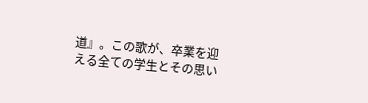道』。この歌が、卒業を迎える全ての学生とその思い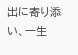出に寄り添い、一生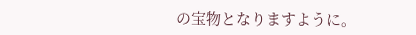の宝物となりますように。